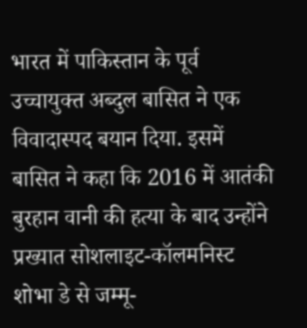भारत में पाकिस्तान के पूर्व उच्चायुक्त अब्दुल बासित ने एक विवादास्पद बयान दिया. इसमें बासित ने कहा कि 2016 में आतंकी बुरहान वानी की हत्या के बाद उन्होंने प्रख्यात सोशलाइट-कॉलमनिस्ट शोभा डे से जम्मू-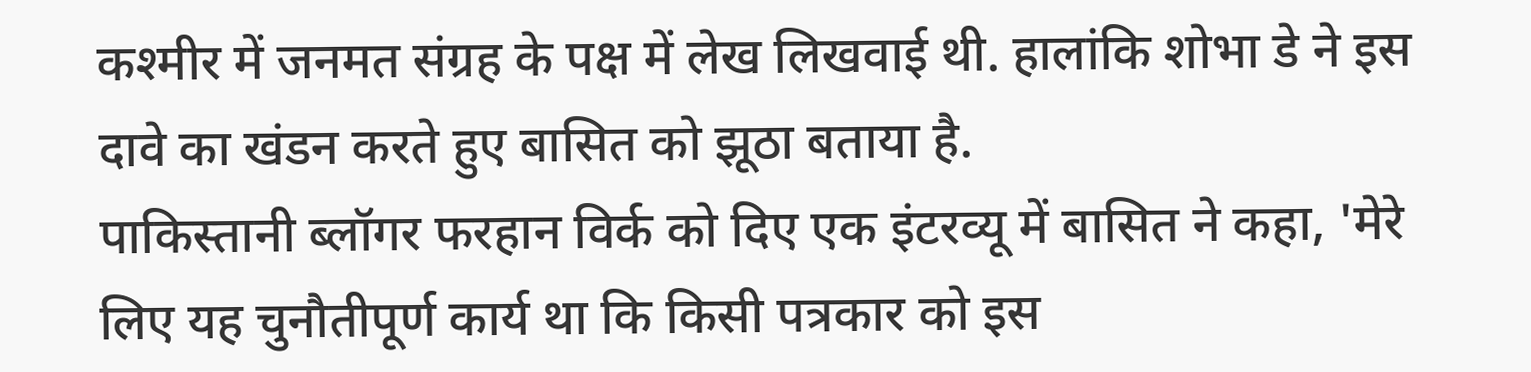कश्मीर में जनमत संग्रह के पक्ष में लेख लिखवाई थी. हालांकि शोभा डे ने इस दावे का खंडन करते हुए बासित को झूठा बताया है.
पाकिस्तानी ब्लॉगर फरहान विर्क को दिए एक इंटरव्यू में बासित ने कहा, 'मेरे लिए यह चुनौतीपूर्ण कार्य था कि किसी पत्रकार को इस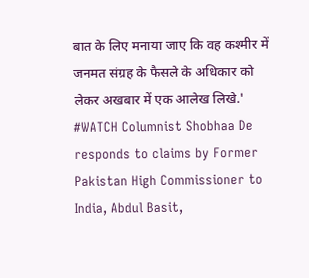बात के लिए मनाया जाए कि वह कश्मीर में जनमत संग्रह के फैसले के अधिकार को लेकर अखबार में एक आलेख लिखे.'
#WATCH Columnist Shobhaa De responds to claims by Former Pakistan High Commissioner to India, Abdul Basit,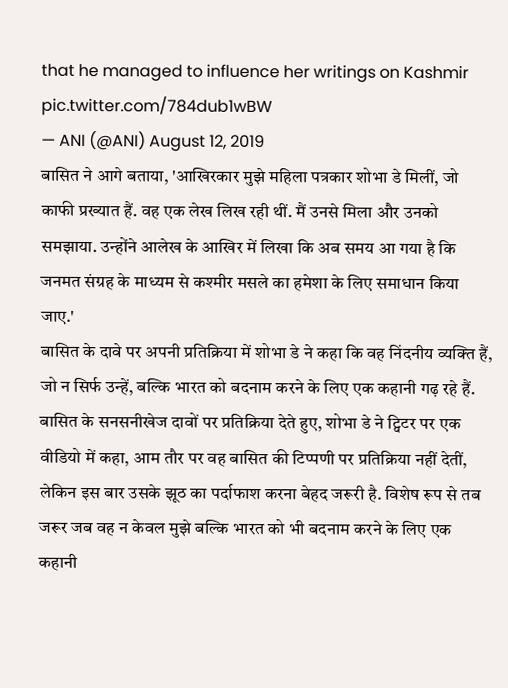that he managed to influence her writings on Kashmir pic.twitter.com/784dub1wBW
— ANI (@ANI) August 12, 2019
बासित ने आगे बताया, 'आखिरकार मुझे महिला पत्रकार शोभा डे मिलीं, जो काफी प्रख्यात हैं. वह एक लेख लिख रही थीं. मैं उनसे मिला और उनको समझाया. उन्होंने आलेख के आखिर में लिखा कि अब समय आ गया है कि जनमत संग्रह के माध्यम से कश्मीर मसले का हमेशा के लिए समाधान किया जाए.'
बासित के दावे पर अपनी प्रतिक्रिया में शोभा डे ने कहा कि वह निंदनीय व्यक्ति हैं, जो न सिर्फ उन्हें, बल्कि भारत को बदनाम करने के लिए एक कहानी गढ़ रहे हैं.
बासित के सनसनीखेज दावों पर प्रतिक्रिया देते हुए, शोभा डे ने ट्विटर पर एक वीडियो में कहा, आम तौर पर वह बासित की टिप्पणी पर प्रतिक्रिया नहीं देतीं, लेकिन इस बार उसके झूठ का पर्दाफाश करना बेहद जरूरी है. विशेष रूप से तब जरूर जब वह न केवल मुझे बल्कि भारत को भी बदनाम करने के लिए एक कहानी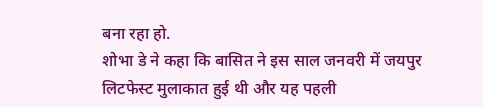बना रहा हो.
शोभा डे ने कहा कि बासित ने इस साल जनवरी में जयपुर लिटफेस्ट मुलाकात हुई थी और यह पहली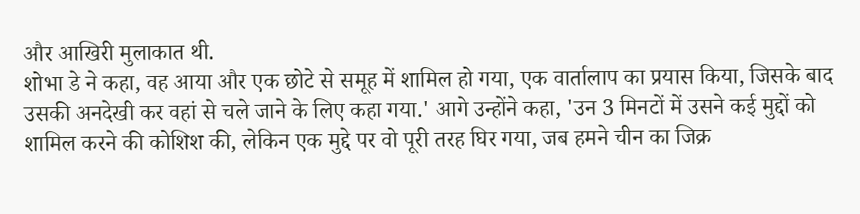और आखिरी मुलाकात थी.
शोभा डे ने कहा, वह आया और एक छोटे से समूह में शामिल हो गया, एक वार्तालाप का प्रयास किया, जिसके बाद उसकी अनदेखी कर वहां से चले जाने के लिए कहा गया.' आगे उन्होंने कहा, 'उन 3 मिनटों में उसने कई मुद्दों को शामिल करने की कोशिश की, लेकिन एक मुद्दे पर वो पूरी तरह घिर गया, जब हमने चीन का जिक्र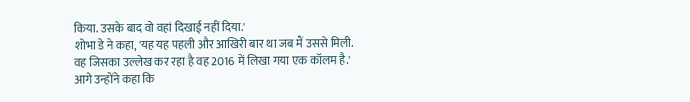किया. उसके बाद वो वहां दिखाई नहीं दिया.'
शोभा डे ने कहा, 'यह यह पहली और आखिरी बार था जब मैं उससे मिली. वह जिसका उल्लेख कर रहा है वह 2016 में लिखा गया एक कॉलम है.'
आगे उन्होंने कहा कि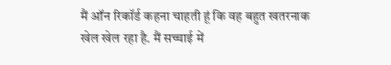मैं ऑन रिकॉर्ड कहना चाहती हूं कि वह बहुत खतरनाक खेल खेल रहा है. मैं सच्चाई में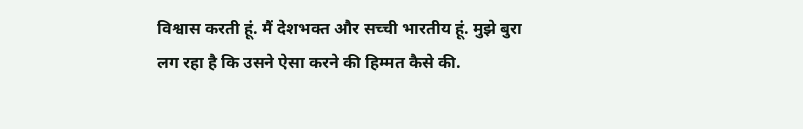विश्वास करती हूं. मैं देशभक्त और सच्ची भारतीय हूं. मुझे बुरा लग रहा है कि उसने ऐसा करने की हिम्मत कैसे की.